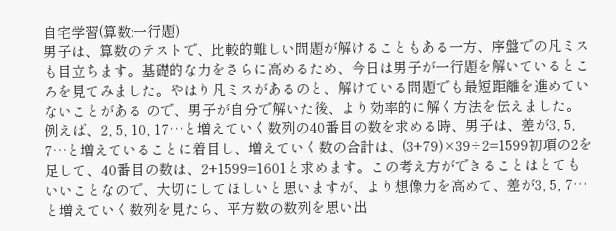自宅学習(算数:一行題)
男子は、算数のテストで、比較的難しい問題が解けることもある一方、序盤での凡ミスも目立ちます。基礎的な力をさらに高めるため、今日は男子が一行題を解いているところを見てみました。やはり凡ミスがあるのと、解けている問題でも最短距離を進めていないことがある ので、男子が自分で解いた後、より効率的に解く方法を伝えました。例えば、2, 5, 10, 17…と増えていく数列の40番目の数を求める時、男子は、差が3, 5, 7…と増えていることに着目し、増えていく数の合計は、(3+79)×39÷2=1599初項の2を足して、40番目の数は、2+1599=1601と求めます。この考え方ができることはとてもいいことなので、大切にしてほしいと思いますが、より想像力を高めて、差が3, 5, 7…と増えていく数列を見たら、平方数の数列を思い出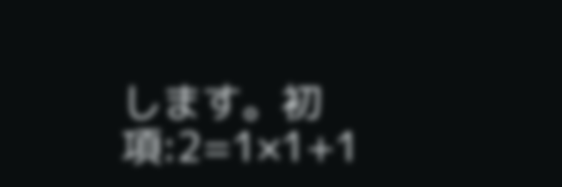します。初項:2=1×1+1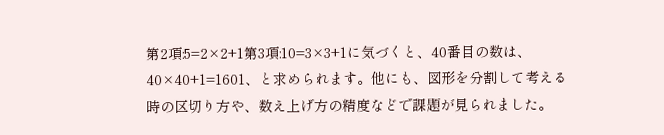第2項:5=2×2+1第3項:10=3×3+1に気づくと、40番目の数は、40×40+1=1601、と求められます。他にも、図形を分割して考える時の区切り方や、数え上げ方の精度などで課題が見られました。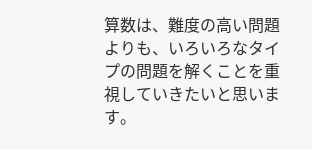算数は、難度の高い問題よりも、いろいろなタイプの問題を解くことを重視していきたいと思います。